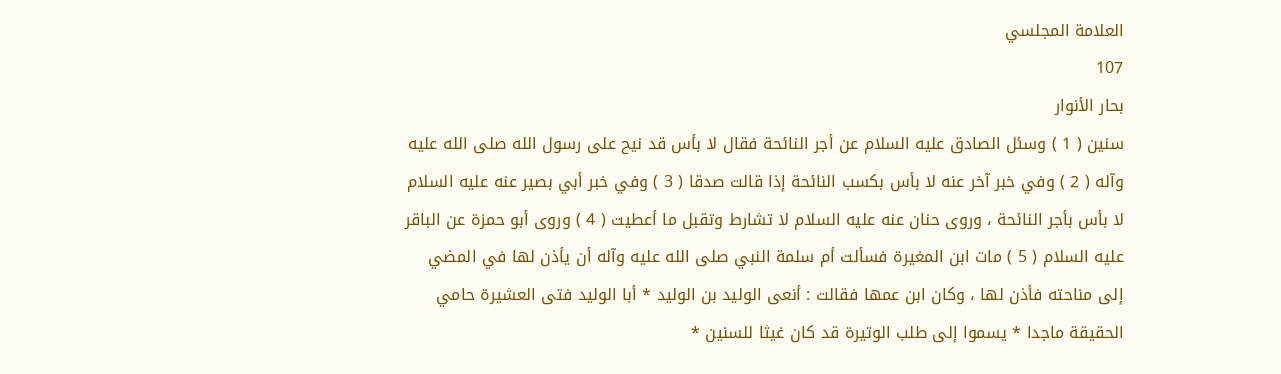العلامة المجلسي
107
بحار الأنوار
سنين ( 1 ) وسئل الصادق عليه السلام عن أجر النائحة فقال لا بأس قد نيح على رسول الله صلى الله عليه وآله ( 2 ) وفي خبر آخر عنه لا بأس بكسب النائحة إذا قالت صدقا ( 3 ) وفي خبر أبي بصير عنه عليه السلام لا بأس بأجر النائحة ، وروى حنان عنه عليه السلام لا تشارط وتقبل ما أعطيت ( 4 ) وروى أبو حمزة عن الباقر عليه السلام ( 5 ) مات ابن المغيرة فسألت أم سلمة النبي صلى الله عليه وآله أن يأذن لها في المضي إلى مناحته فأذن لها ، وكان ابن عمها فقالت : أنعى الوليد بن الوليد * أبا الوليد فتى العشيرة حامي الحقيقة ماجدا * يسموا إلى طلب الوتيرة قد كان غيثا للسنين *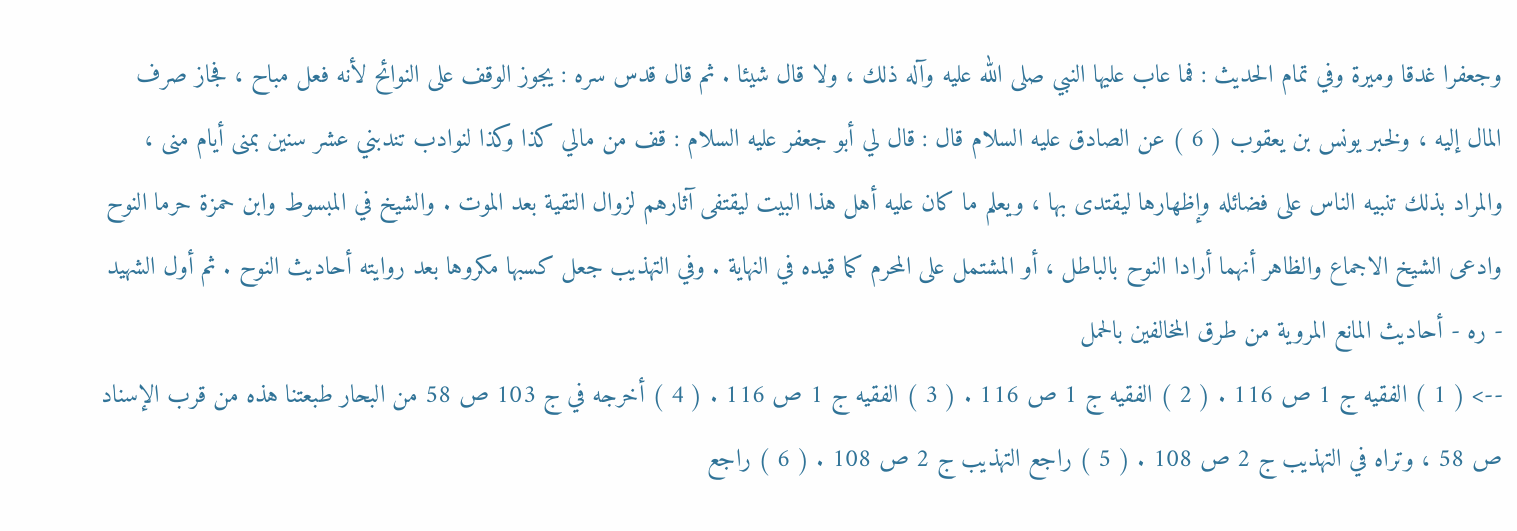وجعفرا غدقا وميرة وفي تمام الحديث : فما عاب عليها النبي صلى الله عليه وآله ذلك ، ولا قال شيئا . ثم قال قدس سره : يجوز الوقف على النوائح لأنه فعل مباح ، فجاز صرف المال إليه ، ولخبر يونس بن يعقوب ( 6 ) عن الصادق عليه السلام قال : قال لي أبو جعفر عليه السلام : قف من مالي كذا وكذا لنوادب تندبني عشر سنين بمنى أيام منى ، والمراد بذلك تنبيه الناس على فضائله وإظهارها ليقتدى بها ، ويعلم ما كان عليه أهل هذا البيت ليقتفى آثارهم لزوال التقية بعد الموت . والشيخ في المبسوط وابن حمزة حرما النوح وادعى الشيخ الاجماع والظاهر أنهما أرادا النوح بالباطل ، أو المشتمل على المحرم كما قيده في النهاية . وفي التهذيب جعل كسبها مكروها بعد روايته أحاديث النوح . ثم أول الشهيد - ره - أحاديث المانع المروية من طرق المخالفين بالحمل
--> ( 1 ) الفقيه ج 1 ص 116 . ( 2 ) الفقيه ج 1 ص 116 . ( 3 ) الفقيه ج 1 ص 116 . ( 4 ) أخرجه في ج 103 ص 58 من البحار طبعتنا هذه من قرب الإسناد ص 58 ، وتراه في التهذيب ج 2 ص 108 . ( 5 ) راجع التهذيب ج 2 ص 108 . ( 6 ) راجع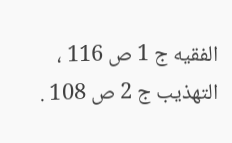الفقيه ج 1 ص 116 ، التهذيب ج 2 ص 108 .